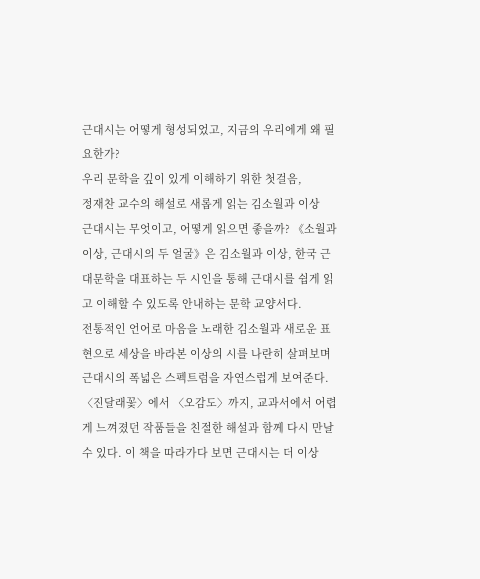근대시는 어떻게 형성되었고, 지금의 우리에게 왜 필요한가?
우리 문학을 깊이 있게 이해하기 위한 첫걸음,
정재찬 교수의 해설로 새롭게 읽는 김소월과 이상
근대시는 무엇이고, 어떻게 읽으면 좋을까? 《소월과 이상, 근대시의 두 얼굴》은 김소월과 이상, 한국 근대문학을 대표하는 두 시인을 통해 근대시를 쉽게 읽고 이해할 수 있도록 안내하는 문학 교양서다.
전통적인 언어로 마음을 노래한 김소월과 새로운 표현으로 세상을 바라본 이상의 시를 나란히 살펴보며 근대시의 폭넓은 스펙트럼을 자연스럽게 보여준다.
〈진달래꽃〉에서 〈오감도〉까지, 교과서에서 어렵게 느껴졌던 작품들을 친절한 해설과 함께 다시 만날 수 있다. 이 책을 따라가다 보면 근대시는 더 이상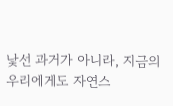낯선 과거가 아니라, 지금의 우리에게도 자연스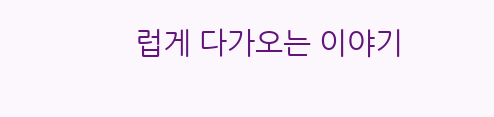럽게 다가오는 이야기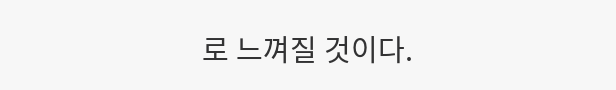로 느껴질 것이다.